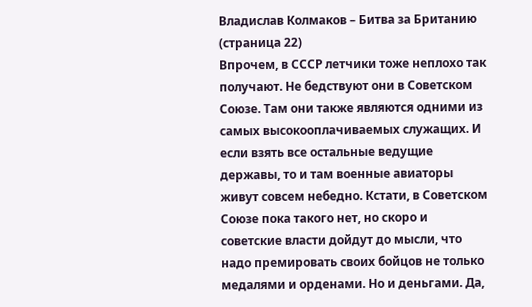Владислав Колмаков – Битва за Британию (страница 22)
Впрочем, в СССР летчики тоже неплохо так получают. Не бедствуют они в Советском Союзе. Там они также являются одними из самых высокооплачиваемых служащих. И если взять все остальные ведущие державы, то и там военные авиаторы живут совсем небедно. Кстати, в Советском Союзе пока такого нет, но скоро и советские власти дойдут до мысли, что надо премировать своих бойцов не только медалями и орденами. Но и деньгами. Да,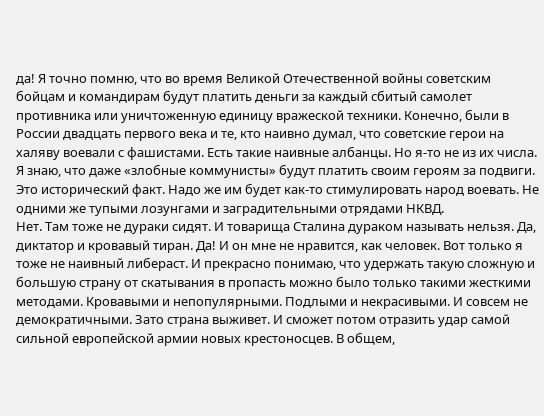да! Я точно помню, что во время Великой Отечественной войны советским бойцам и командирам будут платить деньги за каждый сбитый самолет противника или уничтоженную единицу вражеской техники. Конечно, были в России двадцать первого века и те, кто наивно думал, что советские герои на халяву воевали с фашистами. Есть такие наивные албанцы. Но я-то не из их числа. Я знаю, что даже «злобные коммунисты» будут платить своим героям за подвиги. Это исторический факт. Надо же им будет как-то стимулировать народ воевать. Не одними же тупыми лозунгами и заградительными отрядами НКВД.
Нет. Там тоже не дураки сидят. И товарища Сталина дураком называть нельзя. Да, диктатор и кровавый тиран. Да! И он мне не нравится, как человек. Вот только я тоже не наивный либераст. И прекрасно понимаю, что удержать такую сложную и большую страну от скатывания в пропасть можно было только такими жесткими методами. Кровавыми и непопулярными. Подлыми и некрасивыми. И совсем не демократичными. Зато страна выживет. И сможет потом отразить удар самой сильной европейской армии новых крестоносцев. В общем,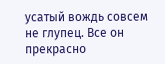усатый вождь совсем не глупец. Все он прекрасно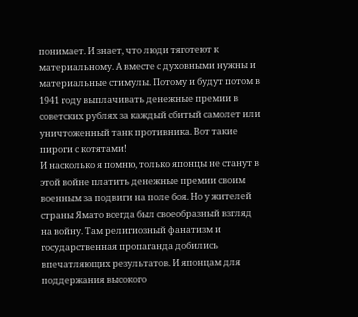понимает. И знает, что люди тяготеют к материальному. А вместе с духовными нужны и материальные стимулы. Потому и будут потом в 1941 году выплачивать денежные премии в советских рублях за каждый сбитый самолет или уничтоженный танк противника. Вот такие пироги с котятами!
И насколько я помню, только японцы не станут в этой войне платить денежные премии своим военным за подвиги на поле боя. Но у жителей страны Ямато всегда был своеобразный взгляд на войну. Там религиозный фанатизм и государственная пропаганда добились впечатляющих результатов. И японцам для поддержания высокого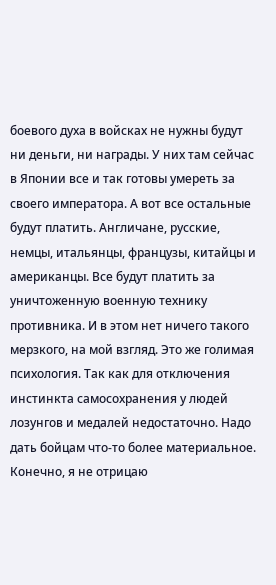боевого духа в войсках не нужны будут ни деньги, ни награды. У них там сейчас в Японии все и так готовы умереть за своего императора. А вот все остальные будут платить. Англичане, русские, немцы, итальянцы, французы, китайцы и американцы. Все будут платить за уничтоженную военную технику противника. И в этом нет ничего такого мерзкого, на мой взгляд. Это же голимая психология. Так как для отключения инстинкта самосохранения у людей лозунгов и медалей недостаточно. Надо дать бойцам что-то более материальное. Конечно, я не отрицаю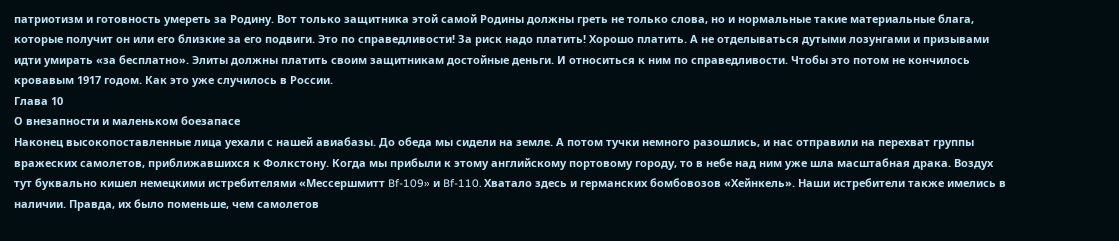патриотизм и готовность умереть за Родину. Вот только защитника этой самой Родины должны греть не только слова, но и нормальные такие материальные блага, которые получит он или его близкие за его подвиги. Это по справедливости! За риск надо платить! Хорошо платить. А не отделываться дутыми лозунгами и призывами идти умирать «за бесплатно». Элиты должны платить своим защитникам достойные деньги. И относиться к ним по справедливости. Чтобы это потом не кончилось кровавым 1917 годом. Как это уже случилось в России.
Глава 10
О внезапности и маленьком боезапасе
Наконец высокопоставленные лица уехали с нашей авиабазы. До обеда мы сидели на земле. А потом тучки немного разошлись, и нас отправили на перехват группы вражеских самолетов, приближавшихся к Фолкстону. Когда мы прибыли к этому английскому портовому городу, то в небе над ним уже шла масштабная драка. Воздух тут буквально кишел немецкими истребителями «Мессершмитт Bf-109» и Bf-110. Хватало здесь и германских бомбовозов «Хейнкель». Наши истребители также имелись в наличии. Правда, их было поменьше, чем самолетов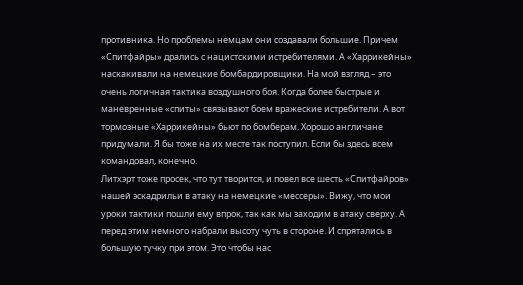противника. Но проблемы немцам они создавали большие. Причем «Спитфайры» дрались с нацистскими истребителями. А «Харрикейны» наскакивали на немецкие бомбардировщики. На мой взгляд – это очень логичная тактика воздушного боя. Когда более быстрые и маневренные «спиты» связывают боем вражеские истребители. А вот тормозные «Харрикейны» бьют по бомберам. Хорошо англичане придумали. Я бы тоже на их месте так поступил. Если бы здесь всем командовал, конечно.
Литхэрт тоже просек, что тут творится, и повел все шесть «Спитфайров» нашей эскадрильи в атаку на немецкие «мессеры». Вижу, что мои уроки тактики пошли ему впрок, так как мы заходим в атаку сверху. А перед этим немного набрали высоту чуть в стороне. И спрятались в большую тучку при этом. Это чтобы нас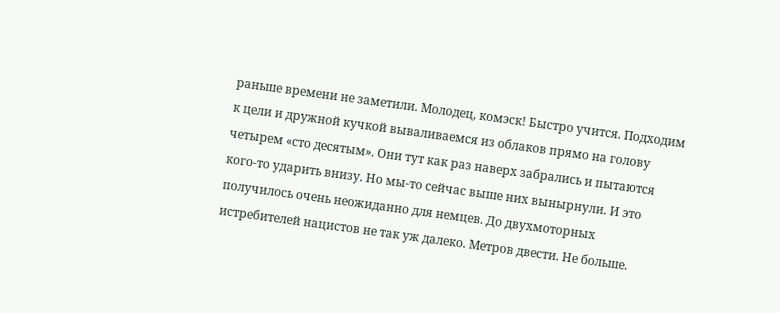раньше времени не заметили. Молодец, комэск! Быстро учится. Подходим к цели и дружной кучкой вываливаемся из облаков прямо на голову четырем «сто десятым». Они тут как раз наверх забрались и пытаются кого-то ударить внизу. Но мы-то сейчас выше них вынырнули. И это получилось очень неожиданно для немцев. До двухмоторных истребителей нацистов не так уж далеко. Метров двести. Не больше.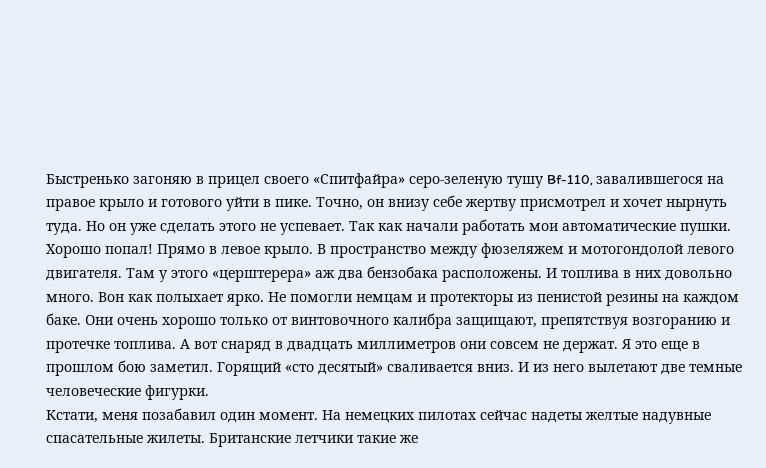Быстренько загоняю в прицел своего «Спитфайра» серо-зеленую тушу Bf-110, завалившегося на правое крыло и готового уйти в пике. Точно, он внизу себе жертву присмотрел и хочет нырнуть туда. Но он уже сделать этого не успевает. Так как начали работать мои автоматические пушки. Хорошо попал! Прямо в левое крыло. В пространство между фюзеляжем и мотогондолой левого двигателя. Там у этого «церштерера» аж два бензобака расположены. И топлива в них довольно много. Вон как полыхает ярко. Не помогли немцам и протекторы из пенистой резины на каждом баке. Они очень хорошо только от винтовочного калибра защищают, препятствуя возгоранию и протечке топлива. А вот снаряд в двадцать миллиметров они совсем не держат. Я это еще в прошлом бою заметил. Горящий «сто десятый» сваливается вниз. И из него вылетают две темные человеческие фигурки.
Кстати, меня позабавил один момент. На немецких пилотах сейчас надеты желтые надувные спасательные жилеты. Британские летчики такие же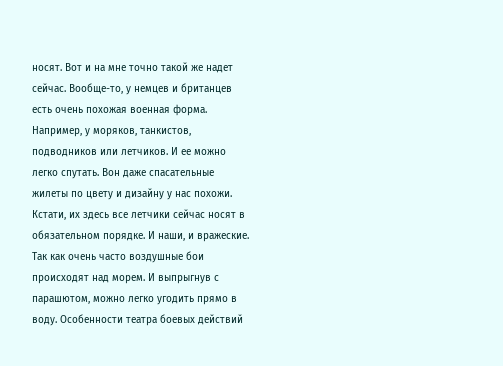носят. Вот и на мне точно такой же надет сейчас. Вообще-то, у немцев и британцев есть очень похожая военная форма. Например, у моряков, танкистов, подводников или летчиков. И ее можно легко спутать. Вон даже спасательные жилеты по цвету и дизайну у нас похожи. Кстати, их здесь все летчики сейчас носят в обязательном порядке. И наши, и вражеские. Так как очень часто воздушные бои происходят над морем. И выпрыгнув с парашютом, можно легко угодить прямо в воду. Особенности театра боевых действий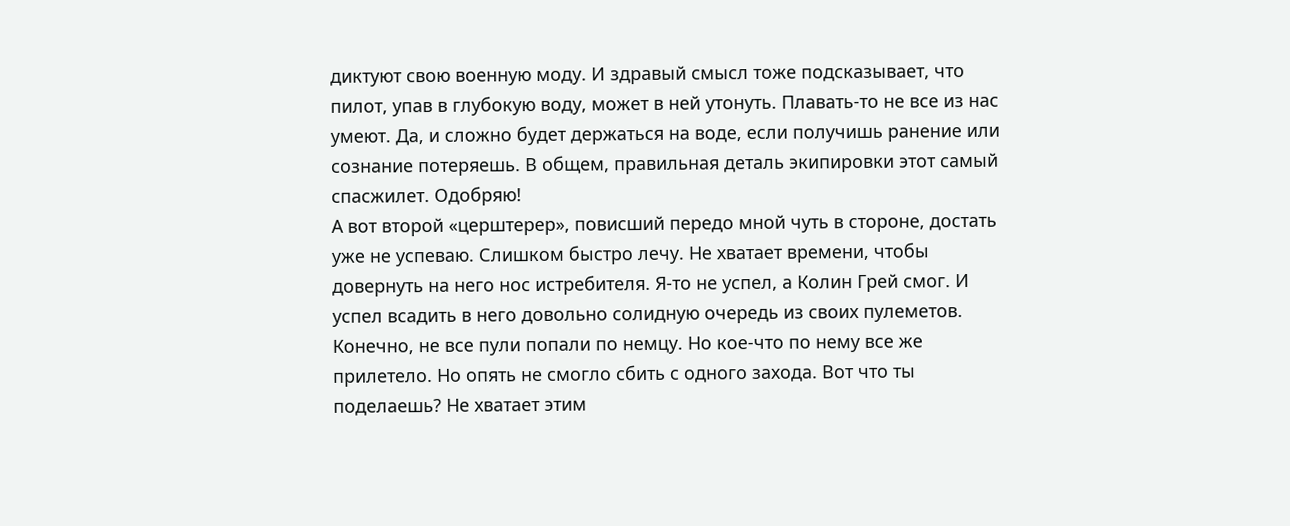диктуют свою военную моду. И здравый смысл тоже подсказывает, что пилот, упав в глубокую воду, может в ней утонуть. Плавать-то не все из нас умеют. Да, и сложно будет держаться на воде, если получишь ранение или сознание потеряешь. В общем, правильная деталь экипировки этот самый спасжилет. Одобряю!
А вот второй «церштерер», повисший передо мной чуть в стороне, достать уже не успеваю. Слишком быстро лечу. Не хватает времени, чтобы довернуть на него нос истребителя. Я-то не успел, а Колин Грей смог. И успел всадить в него довольно солидную очередь из своих пулеметов. Конечно, не все пули попали по немцу. Но кое-что по нему все же прилетело. Но опять не смогло сбить с одного захода. Вот что ты поделаешь? Не хватает этим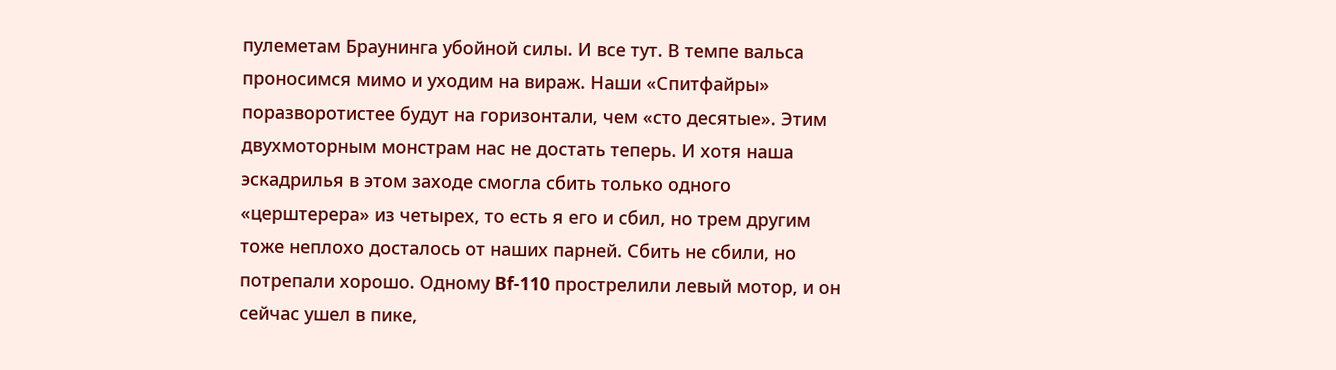пулеметам Браунинга убойной силы. И все тут. В темпе вальса проносимся мимо и уходим на вираж. Наши «Спитфайры» поразворотистее будут на горизонтали, чем «сто десятые». Этим двухмоторным монстрам нас не достать теперь. И хотя наша эскадрилья в этом заходе смогла сбить только одного «церштерера» из четырех, то есть я его и сбил, но трем другим тоже неплохо досталось от наших парней. Сбить не сбили, но потрепали хорошо. Одному Bf-110 прострелили левый мотор, и он сейчас ушел в пике,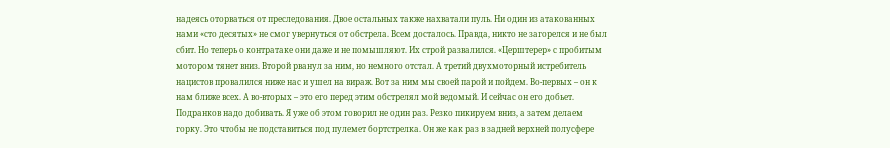надеясь оторваться от преследования. Двое остальных также нахватали пуль. Ни один из атакованных нами «сто десятых» не смог увернуться от обстрела. Всем досталось. Правда, никто не загорелся и не был сбит. Но теперь о контратаке они даже и не помышляют. Их строй развалился. «Церштерер» с пробитым мотором тянет вниз. Второй рванул за ним, но немного отстал. А третий двухмоторный истребитель нацистов провалился ниже нас и ушел на вираж. Вот за ним мы своей парой и пойдем. Во-первых – он к нам ближе всех. А во-вторых – это его перед этим обстрелял мой ведомый. И сейчас он его добьет. Подранков надо добивать. Я уже об этом говорил не один раз. Резко пикируем вниз, а затем делаем горку. Это чтобы не подставиться под пулемет бортстрелка. Он же как раз в задней верхней полусфере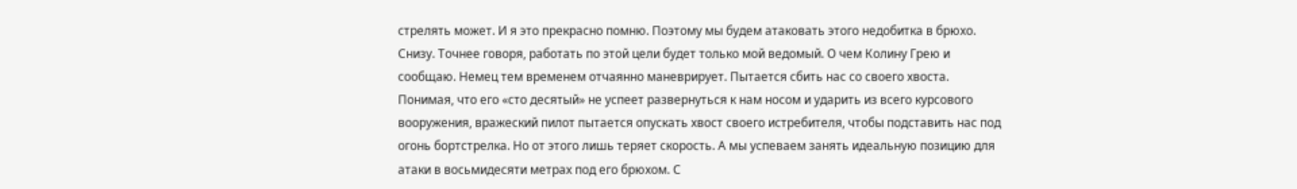стрелять может. И я это прекрасно помню. Поэтому мы будем атаковать этого недобитка в брюхо. Снизу. Точнее говоря, работать по этой цели будет только мой ведомый. О чем Колину Грею и сообщаю. Немец тем временем отчаянно маневрирует. Пытается сбить нас со своего хвоста. Понимая, что его «сто десятый» не успеет развернуться к нам носом и ударить из всего курсового вооружения, вражеский пилот пытается опускать хвост своего истребителя, чтобы подставить нас под огонь бортстрелка. Но от этого лишь теряет скорость. А мы успеваем занять идеальную позицию для атаки в восьмидесяти метрах под его брюхом. С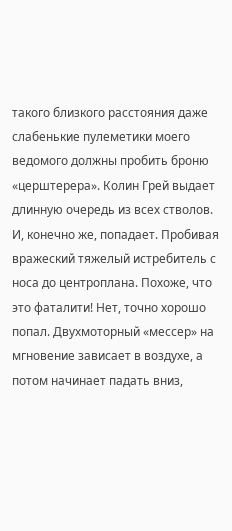такого близкого расстояния даже слабенькие пулеметики моего ведомого должны пробить броню «церштерера». Колин Грей выдает длинную очередь из всех стволов. И, конечно же, попадает. Пробивая вражеский тяжелый истребитель с носа до центроплана. Похоже, что это фаталити! Нет, точно хорошо попал. Двухмоторный «мессер» на мгновение зависает в воздухе, а потом начинает падать вниз,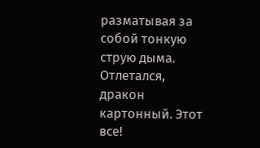разматывая за собой тонкую струю дыма. Отлетался, дракон картонный. Этот все!